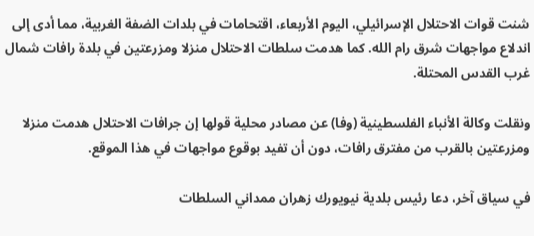شنت قوات الاحتلال الإسرائيلي، اليوم الأربعاء، اقتحامات في بلدات الضفة الغربية، مما أدى إلى اندلاع مواجهات شرق رام الله. كما هدمت سلطات الاحتلال منزلا ومزرعتين في بلدة رافات شمال غرب القدس المحتلة.

ونقلت وكالة الأنباء الفلسطينية (وفا) عن مصادر محلية قولها إن جرافات الاحتلال هدمت منزلا ومزرعتين بالقرب من مفترق رافات، دون أن تفيد بوقوع مواجهات في هذا الموقع.

في سياق آخر، دعا رئيس بلدية نيويورك زهران ممداني السلطات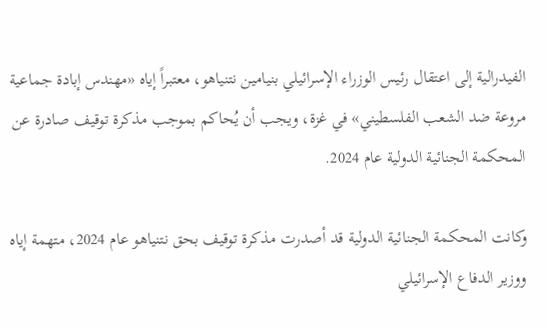الفيدرالية إلى اعتقال رئيس الوزراء الإسرائيلي بنيامين نتنياهو، معتبراً إياه «مهندس إبادة جماعية مروعة ضد الشعب الفلسطيني» في غزة، ويجب أن يُحاكم بموجب مذكرة توقيف صادرة عن المحكمة الجنائية الدولية عام 2024.

وكانت المحكمة الجنائية الدولية قد أصدرت مذكرة توقيف بحق نتنياهو عام 2024، متهمة إياه ووزير الدفاع الإسرائيلي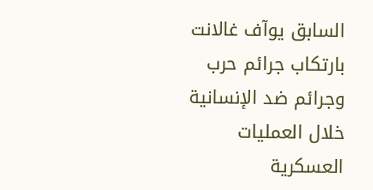السابق يوآف غالانت بارتكاب جرائم حرب وجرائم ضد الإنسانية خلال العمليات العسكرية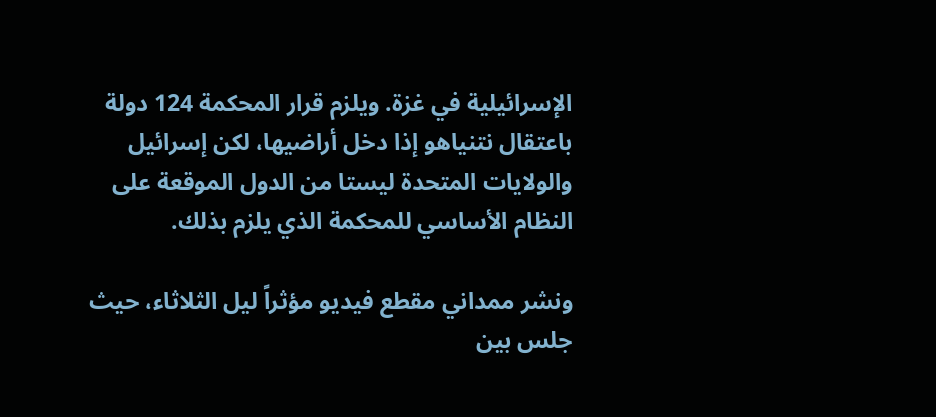الإسرائيلية في غزة. ويلزم قرار المحكمة 124 دولة باعتقال نتنياهو إذا دخل أراضيها، لكن إسرائيل والولايات المتحدة ليستا من الدول الموقعة على النظام الأساسي للمحكمة الذي يلزم بذلك.

ونشر ممداني مقطع فيديو مؤثراً ليل الثلاثاء، حيث جلس بين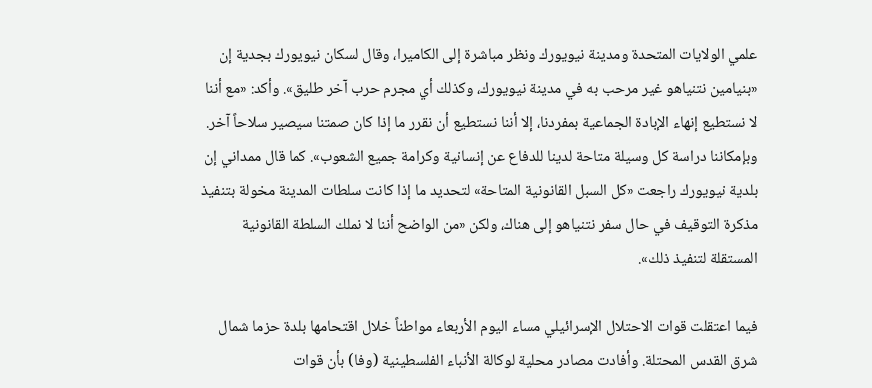علمي الولايات المتحدة ومدينة نيويورك ونظر مباشرة إلى الكاميرا، وقال لسكان نيويورك بجدية إن «بنيامين نتنياهو غير مرحب به في مدينة نيويورك، وكذلك أي مجرم حرب آخر طليق». وأكد: «مع أننا لا نستطيع إنهاء الإبادة الجماعية بمفردنا، إلا أننا نستطيع أن نقرر ما إذا كان صمتنا سيصير سلاحاً آخر. وبإمكاننا دراسة كل وسيلة متاحة لدينا للدفاع عن إنسانية وكرامة جميع الشعوب». كما قال ممداني إن بلدية نيويورك راجعت «كل السبل القانونية المتاحة» لتحديد ما إذا كانت سلطات المدينة مخولة بتنفيذ مذكرة التوقيف في حال سفر نتنياهو إلى هناك، ولكن «من الواضح أننا لا نملك السلطة القانونية المستقلة لتنفيذ ذلك».

فيما اعتقلت قوات الاحتلال الإسرائيلي مساء اليوم الأربعاء مواطناً خلال اقتحامها بلدة حزما شمال شرق القدس المحتلة. وأفادت مصادر محلية لوكالة الأنباء الفلسطينية (وفا) بأن قوات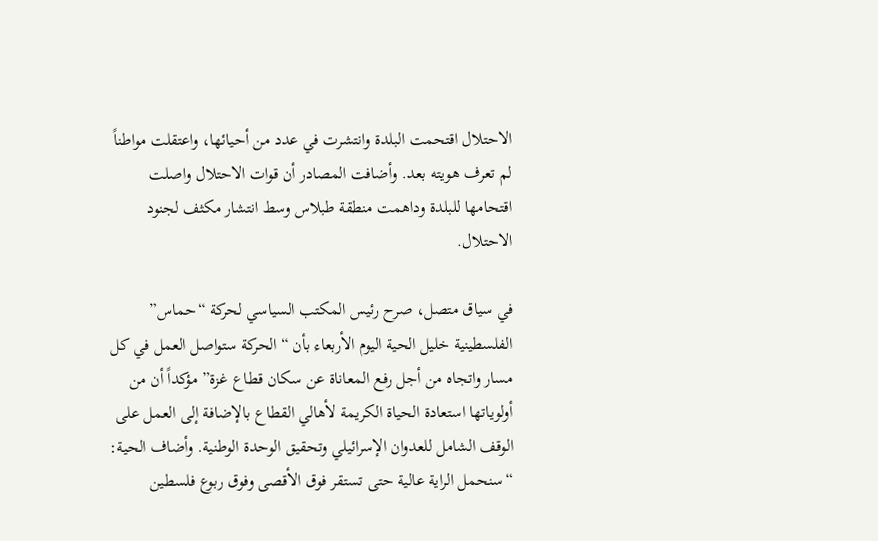الاحتلال اقتحمت البلدة وانتشرت في عدد من أحيائها، واعتقلت مواطناً لم تعرف هويته بعد. وأضافت المصادر أن قوات الاحتلال واصلت اقتحامها للبلدة وداهمت منطقة طبلاس وسط انتشار مكثف لجنود الاحتلال.

في سياق متصل، صرح رئيس المكتب السياسي لحركة “حماس” الفلسطينية خليل الحية اليوم الأربعاء بأن “الحركة ستواصل العمل في كل مسار واتجاه من أجل رفع المعاناة عن سكان قطاع غزة” مؤكداً أن من أولوياتها استعادة الحياة الكريمة لأهالي القطاع بالإضافة إلى العمل على الوقف الشامل للعدوان الإسرائيلي وتحقيق الوحدة الوطنية. وأضاف الحية: “سنحمل الراية عالية حتى تستقر فوق الأقصى وفوق ربوع فلسطين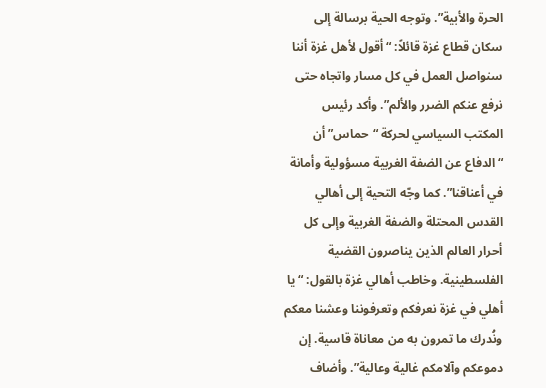الحرة والأبية”. وتوجه الحية برسالة إلى سكان قطاع غزة قائلاً: “أقول لأهل غزة أننا سنواصل العمل في كل مسار واتجاه حتى نرفع عنكم الضرر والألم”. وأكد رئيس المكتب السياسي لحركة “حماس” أن “الدفاع عن الضفة الغربية مسؤولية وأمانة في أعناقنا”. كما وجّه التحية إلى أهالي القدس المحتلة والضفة الغربية وإلى كل أحرار العالم الذين يناصرون القضية الفلسطينية. وخاطب أهالي غزة بالقول: “يا أهلي في غزة نعرفكم وتعرفوننا وعشنا معكم ونُدرك ما تمرون به من معاناة قاسية. إن دموعكم وآلامكم غالية وعالية”. وأضاف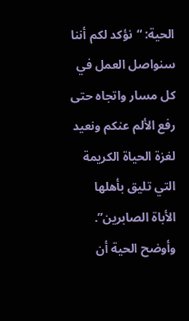الحية: “نؤكد لكم أننا سنواصل العمل في كل مسار واتجاه حتى رفع الألم عنكم ونعيد لغزة الحياة الكريمة التي تليق بأهلها الأباة الصابرين”. وأوضح الحية أن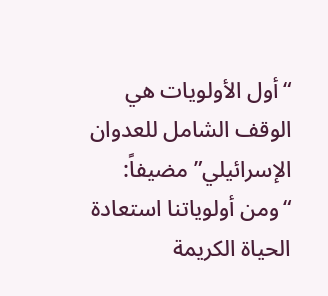“أول الأولويات هي الوقف الشامل للعدوان الإسرائيلي” مضيفاً: “ومن أولوياتنا استعادة الحياة الكريمة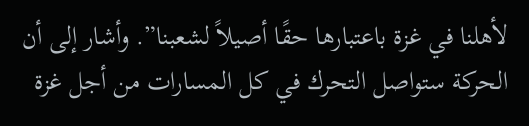لأهلنا في غزة باعتبارها حقًا أصيلاً لشعبنا”. وأشار إلى أن الحركة ستواصل التحرك في كل المسارات من أجل غزة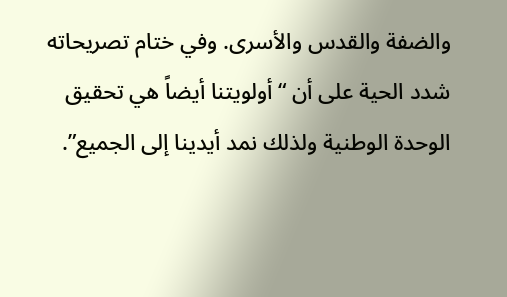والضفة والقدس والأسرى. وفي ختام تصريحاته شدد الحية على أن “أولويتنا أيضاً هي تحقيق الوحدة الوطنية ولذلك نمد أيدينا إلى الجميع”.